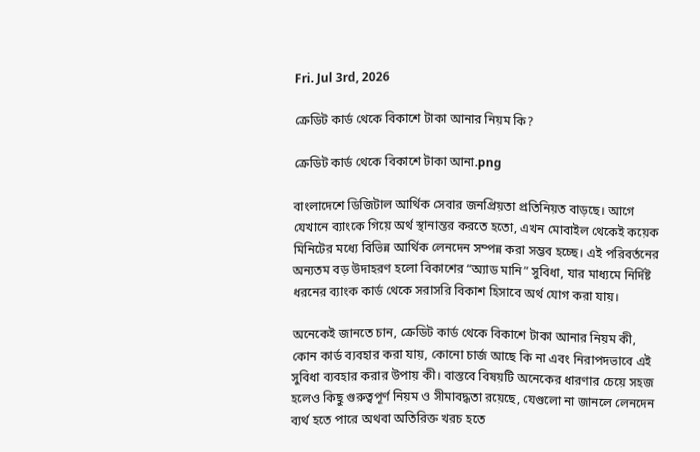Fri. Jul 3rd, 2026

ক্রেডিট কার্ড থেকে বিকাশে টাকা আনার নিয়ম কি?

ক্রেডিট কার্ড থেকে বিকাশে টাকা আনা.png

বাংলাদেশে ডিজিটাল আর্থিক সেবার জনপ্রিয়তা প্রতিনিয়ত বাড়ছে। আগে যেখানে ব্যাংকে গিয়ে অর্থ স্থানান্তর করতে হতো, এখন মোবাইল থেকেই কয়েক মিনিটের মধ্যে বিভিন্ন আর্থিক লেনদেন সম্পন্ন করা সম্ভব হচ্ছে। এই পরিবর্তনের অন্যতম বড় উদাহরণ হলো বিকাশের “অ্যাড মানি” সুবিধা, যার মাধ্যমে নির্দিষ্ট ধরনের ব্যাংক কার্ড থেকে সরাসরি বিকাশ হিসাবে অর্থ যোগ করা যায়।

অনেকেই জানতে চান, ক্রেডিট কার্ড থেকে বিকাশে টাকা আনার নিয়ম কী, কোন কার্ড ব্যবহার করা যায়, কোনো চার্জ আছে কি না এবং নিরাপদভাবে এই সুবিধা ব্যবহার করার উপায় কী। বাস্তবে বিষয়টি অনেকের ধারণার চেয়ে সহজ হলেও কিছু গুরুত্বপূর্ণ নিয়ম ও সীমাবদ্ধতা রয়েছে, যেগুলো না জানলে লেনদেন ব্যর্থ হতে পারে অথবা অতিরিক্ত খরচ হতে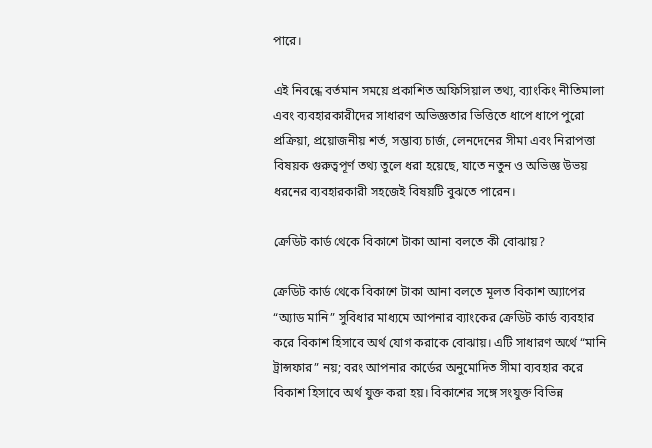পারে।

এই নিবন্ধে বর্তমান সময়ে প্রকাশিত অফিসিয়াল তথ্য, ব্যাংকিং নীতিমালা এবং ব্যবহারকারীদের সাধারণ অভিজ্ঞতার ভিত্তিতে ধাপে ধাপে পুরো প্রক্রিয়া, প্রয়োজনীয় শর্ত, সম্ভাব্য চার্জ, লেনদেনের সীমা এবং নিরাপত্তা বিষয়ক গুরুত্বপূর্ণ তথ্য তুলে ধরা হয়েছে, যাতে নতুন ও অভিজ্ঞ উভয় ধরনের ব্যবহারকারী সহজেই বিষয়টি বুঝতে পারেন।

ক্রেডিট কার্ড থেকে বিকাশে টাকা আনা বলতে কী বোঝায়?

ক্রেডিট কার্ড থেকে বিকাশে টাকা আনা বলতে মূলত বিকাশ অ্যাপের “অ্যাড মানি” সুবিধার মাধ্যমে আপনার ব্যাংকের ক্রেডিট কার্ড ব্যবহার করে বিকাশ হিসাবে অর্থ যোগ করাকে বোঝায়। এটি সাধারণ অর্থে “মানি ট্রান্সফার” নয়; বরং আপনার কার্ডের অনুমোদিত সীমা ব্যবহার করে বিকাশ হিসাবে অর্থ যুক্ত করা হয়। বিকাশের সঙ্গে সংযুক্ত বিভিন্ন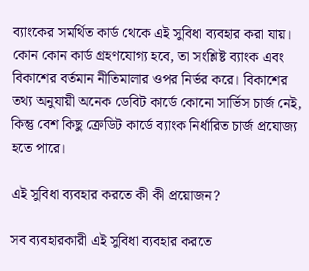ব্যাংকের সমর্থিত কার্ড থেকে এই সুবিধা ব্যবহার করা যায়। কোন কোন কার্ড গ্রহণযোগ্য হবে, তা সংশ্লিষ্ট ব্যাংক এবং বিকাশের বর্তমান নীতিমালার ওপর নির্ভর করে। বিকাশের তথ্য অনুযায়ী অনেক ডেবিট কার্ডে কোনো সার্ভিস চার্জ নেই, কিন্তু বেশ কিছু ক্রেডিট কার্ডে ব্যাংক নির্ধারিত চার্জ প্রযোজ্য হতে পারে।

এই সুবিধা ব্যবহার করতে কী কী প্রয়োজন?

সব ব্যবহারকারী এই সুবিধা ব্যবহার করতে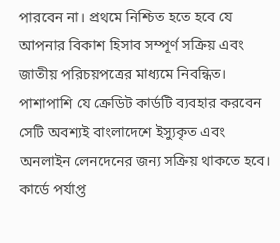পারবেন না। প্রথমে নিশ্চিত হতে হবে যে আপনার বিকাশ হিসাব সম্পূর্ণ সক্রিয় এবং জাতীয় পরিচয়পত্রের মাধ্যমে নিবন্ধিত। পাশাপাশি যে ক্রেডিট কার্ডটি ব্যবহার করবেন সেটি অবশ্যই বাংলাদেশে ইস্যুকৃত এবং অনলাইন লেনদেনের জন্য সক্রিয় থাকতে হবে। কার্ডে পর্যাপ্ত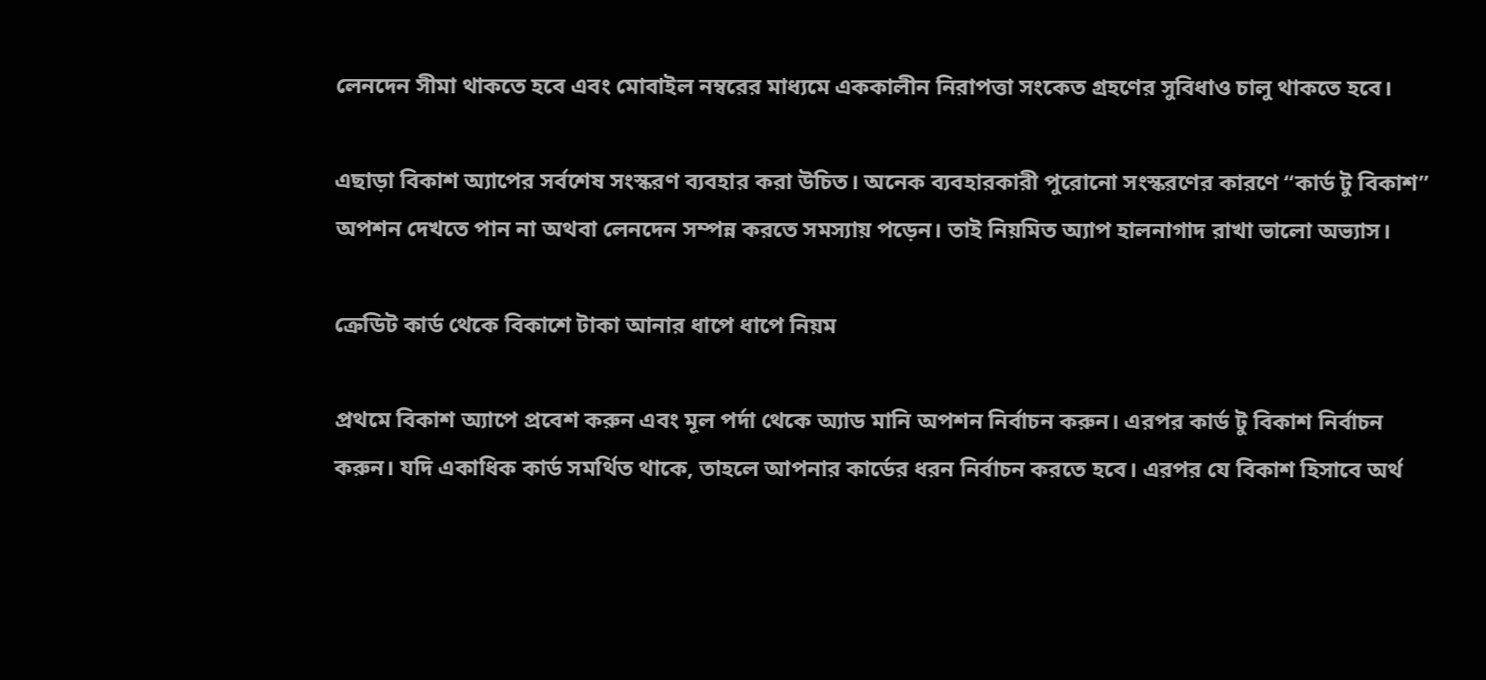লেনদেন সীমা থাকতে হবে এবং মোবাইল নম্বরের মাধ্যমে এককালীন নিরাপত্তা সংকেত গ্রহণের সুবিধাও চালু থাকতে হবে।

এছাড়া বিকাশ অ্যাপের সর্বশেষ সংস্করণ ব্যবহার করা উচিত। অনেক ব্যবহারকারী পুরোনো সংস্করণের কারণে “কার্ড টু বিকাশ” অপশন দেখতে পান না অথবা লেনদেন সম্পন্ন করতে সমস্যায় পড়েন। তাই নিয়মিত অ্যাপ হালনাগাদ রাখা ভালো অভ্যাস।

ক্রেডিট কার্ড থেকে বিকাশে টাকা আনার ধাপে ধাপে নিয়ম

প্রথমে বিকাশ অ্যাপে প্রবেশ করুন এবং মূল পর্দা থেকে অ্যাড মানি অপশন নির্বাচন করুন। এরপর কার্ড টু বিকাশ নির্বাচন করুন। যদি একাধিক কার্ড সমর্থিত থাকে, তাহলে আপনার কার্ডের ধরন নির্বাচন করতে হবে। এরপর যে বিকাশ হিসাবে অর্থ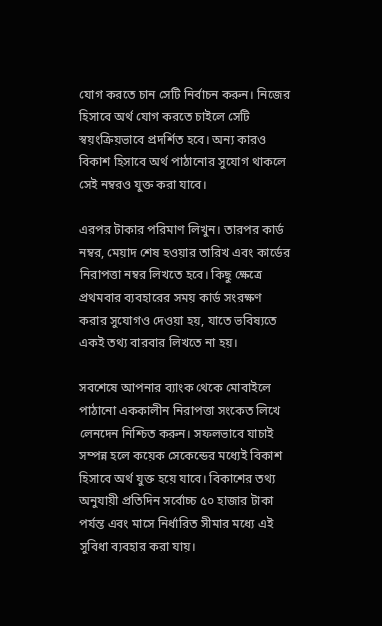যোগ করতে চান সেটি নির্বাচন করুন। নিজের হিসাবে অর্থ যোগ করতে চাইলে সেটি স্বয়ংক্রিয়ভাবে প্রদর্শিত হবে। অন্য কারও বিকাশ হিসাবে অর্থ পাঠানোর সুযোগ থাকলে সেই নম্বরও যুক্ত করা যাবে।

এরপর টাকার পরিমাণ লিখুন। তারপর কার্ড নম্বর, মেয়াদ শেষ হওয়ার তারিখ এবং কার্ডের নিরাপত্তা নম্বর লিখতে হবে। কিছু ক্ষেত্রে প্রথমবার ব্যবহারের সময় কার্ড সংরক্ষণ করার সুযোগও দেওয়া হয়, যাতে ভবিষ্যতে একই তথ্য বারবার লিখতে না হয়।

সবশেষে আপনার ব্যাংক থেকে মোবাইলে পাঠানো এককালীন নিরাপত্তা সংকেত লিখে লেনদেন নিশ্চিত করুন। সফলভাবে যাচাই সম্পন্ন হলে কয়েক সেকেন্ডের মধ্যেই বিকাশ হিসাবে অর্থ যুক্ত হয়ে যাবে। বিকাশের তথ্য অনুযায়ী প্রতিদিন সর্বোচ্চ ৫০ হাজার টাকা পর্যন্ত এবং মাসে নির্ধারিত সীমার মধ্যে এই সুবিধা ব্যবহার করা যায়।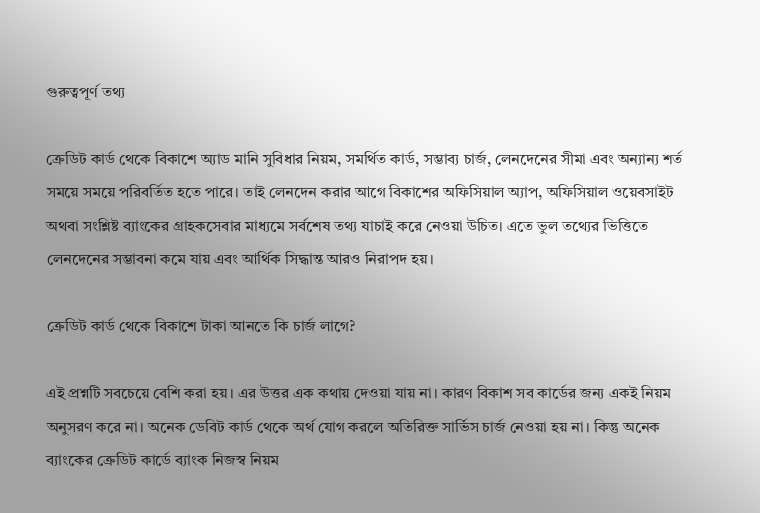গুরুত্বপূর্ণ তথ্য

ক্রেডিট কার্ড থেকে বিকাশে অ্যাড মানি সুবিধার নিয়ম, সমর্থিত কার্ড, সম্ভাব্য চার্জ, লেনদেনের সীমা এবং অন্যান্য শর্ত সময়ে সময়ে পরিবর্তিত হতে পারে। তাই লেনদেন করার আগে বিকাশের অফিসিয়াল অ্যাপ, অফিসিয়াল ওয়েবসাইট অথবা সংশ্লিষ্ট ব্যাংকের গ্রাহকসেবার মাধ্যমে সর্বশেষ তথ্য যাচাই করে নেওয়া উচিত। এতে ভুল তথ্যের ভিত্তিতে লেনদেনের সম্ভাবনা কমে যায় এবং আর্থিক সিদ্ধান্ত আরও নিরাপদ হয়।

ক্রেডিট কার্ড থেকে বিকাশে টাকা আনতে কি চার্জ লাগে?

এই প্রশ্নটি সবচেয়ে বেশি করা হয়। এর উত্তর এক কথায় দেওয়া যায় না। কারণ বিকাশ সব কার্ডের জন্য একই নিয়ম অনুসরণ করে না। অনেক ডেবিট কার্ড থেকে অর্থ যোগ করলে অতিরিক্ত সার্ভিস চার্জ নেওয়া হয় না। কিন্তু অনেক ব্যাংকের ক্রেডিট কার্ডে ব্যাংক নিজস্ব নিয়ম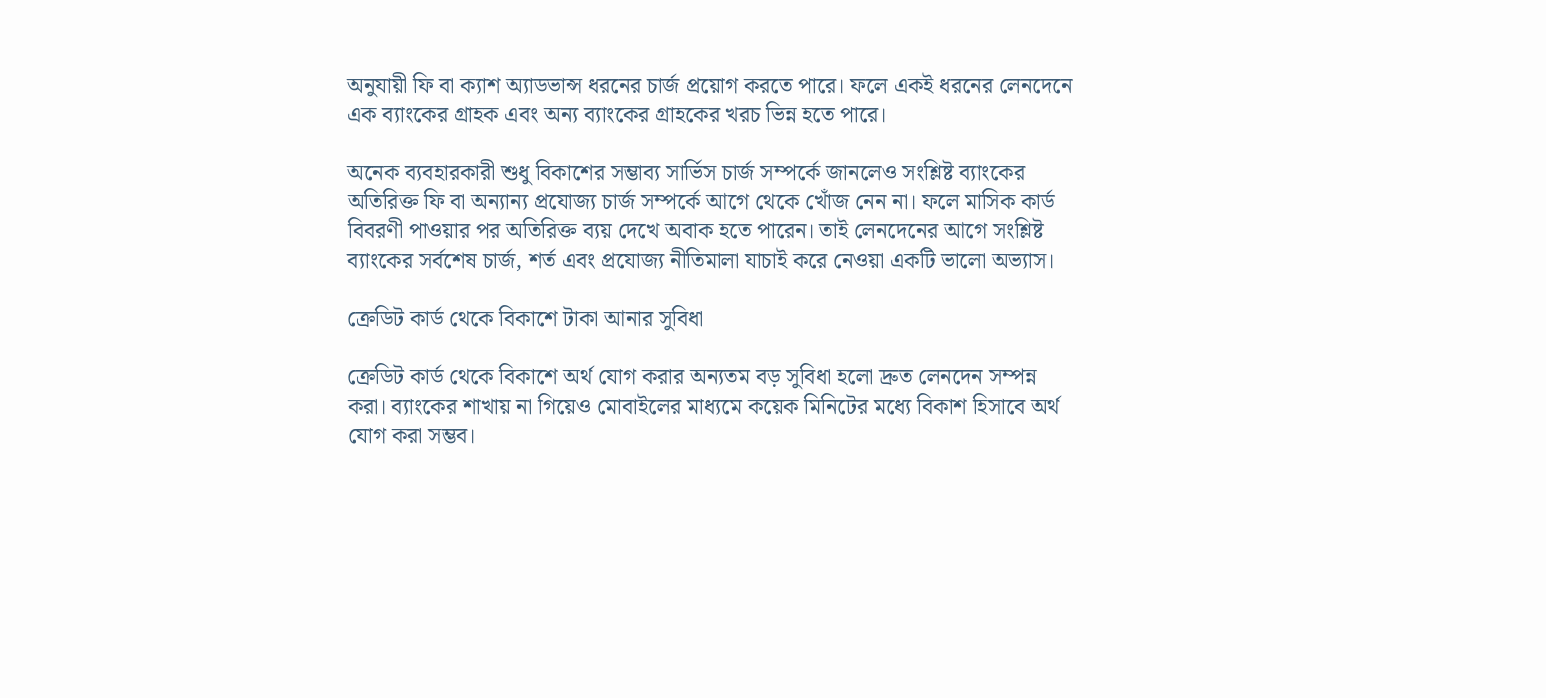অনুযায়ী ফি বা ক্যাশ অ্যাডভান্স ধরনের চার্জ প্রয়োগ করতে পারে। ফলে একই ধরনের লেনদেনে এক ব্যাংকের গ্রাহক এবং অন্য ব্যাংকের গ্রাহকের খরচ ভিন্ন হতে পারে।

অনেক ব্যবহারকারী শুধু বিকাশের সম্ভাব্য সার্ভিস চার্জ সম্পর্কে জানলেও সংশ্লিষ্ট ব্যাংকের অতিরিক্ত ফি বা অন্যান্য প্রযোজ্য চার্জ সম্পর্কে আগে থেকে খোঁজ নেন না। ফলে মাসিক কার্ড বিবরণী পাওয়ার পর অতিরিক্ত ব্যয় দেখে অবাক হতে পারেন। তাই লেনদেনের আগে সংশ্লিষ্ট ব্যাংকের সর্বশেষ চার্জ, শর্ত এবং প্রযোজ্য নীতিমালা যাচাই করে নেওয়া একটি ভালো অভ্যাস।

ক্রেডিট কার্ড থেকে বিকাশে টাকা আনার সুবিধা

ক্রেডিট কার্ড থেকে বিকাশে অর্থ যোগ করার অন্যতম বড় সুবিধা হলো দ্রুত লেনদেন সম্পন্ন করা। ব্যাংকের শাখায় না গিয়েও মোবাইলের মাধ্যমে কয়েক মিনিটের মধ্যে বিকাশ হিসাবে অর্থ যোগ করা সম্ভব।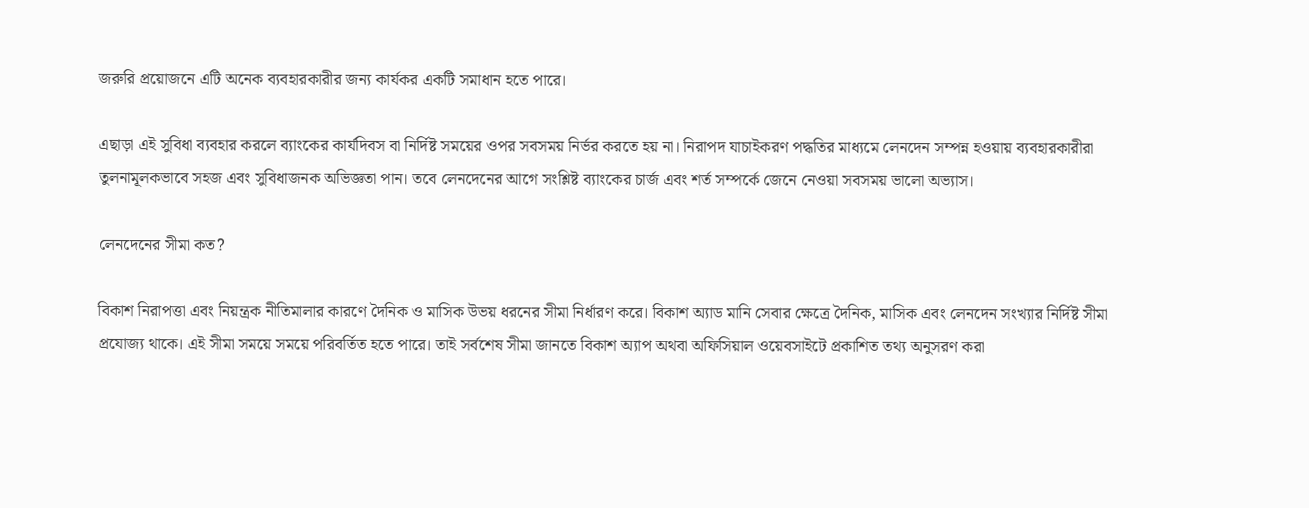জরুরি প্রয়োজনে এটি অনেক ব্যবহারকারীর জন্য কার্যকর একটি সমাধান হতে পারে।

এছাড়া এই সুবিধা ব্যবহার করলে ব্যাংকের কার্যদিবস বা নির্দিষ্ট সময়ের ওপর সবসময় নির্ভর করতে হয় না। নিরাপদ যাচাইকরণ পদ্ধতির মাধ্যমে লেনদেন সম্পন্ন হওয়ায় ব্যবহারকারীরা তুলনামূলকভাবে সহজ এবং সুবিধাজনক অভিজ্ঞতা পান। তবে লেনদেনের আগে সংশ্লিষ্ট ব্যাংকের চার্জ এবং শর্ত সম্পর্কে জেনে নেওয়া সবসময় ভালো অভ্যাস।

লেনদেনের সীমা কত?

বিকাশ নিরাপত্তা এবং নিয়ন্ত্রক নীতিমালার কারণে দৈনিক ও মাসিক উভয় ধরনের সীমা নির্ধারণ করে। বিকাশ অ্যাড মানি সেবার ক্ষেত্রে দৈনিক, মাসিক এবং লেনদেন সংখ্যার নির্দিষ্ট সীমা প্রযোজ্য থাকে। এই সীমা সময়ে সময়ে পরিবর্তিত হতে পারে। তাই সর্বশেষ সীমা জানতে বিকাশ অ্যাপ অথবা অফিসিয়াল ওয়েবসাইটে প্রকাশিত তথ্য অনুসরণ করা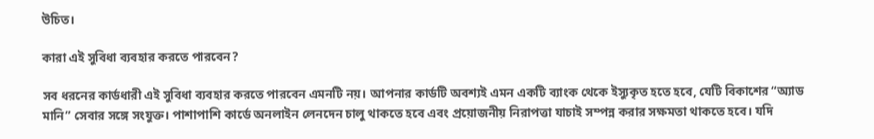উচিত।

কারা এই সুবিধা ব্যবহার করতে পারবেন?

সব ধরনের কার্ডধারী এই সুবিধা ব্যবহার করতে পারবেন এমনটি নয়। আপনার কার্ডটি অবশ্যই এমন একটি ব্যাংক থেকে ইস্যুকৃত হতে হবে, যেটি বিকাশের “অ্যাড মানি” সেবার সঙ্গে সংযুক্ত। পাশাপাশি কার্ডে অনলাইন লেনদেন চালু থাকতে হবে এবং প্রয়োজনীয় নিরাপত্তা যাচাই সম্পন্ন করার সক্ষমতা থাকতে হবে। যদি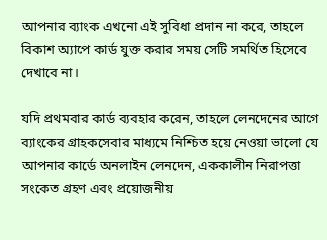আপনার ব্যাংক এখনো এই সুবিধা প্রদান না করে, তাহলে বিকাশ অ্যাপে কার্ড যুক্ত করার সময় সেটি সমর্থিত হিসেবে দেখাবে না।

যদি প্রথমবার কার্ড ব্যবহার করেন, তাহলে লেনদেনের আগে ব্যাংকের গ্রাহকসেবার মাধ্যমে নিশ্চিত হয়ে নেওয়া ভালো যে আপনার কার্ডে অনলাইন লেনদেন, এককালীন নিরাপত্তা সংকেত গ্রহণ এবং প্রয়োজনীয়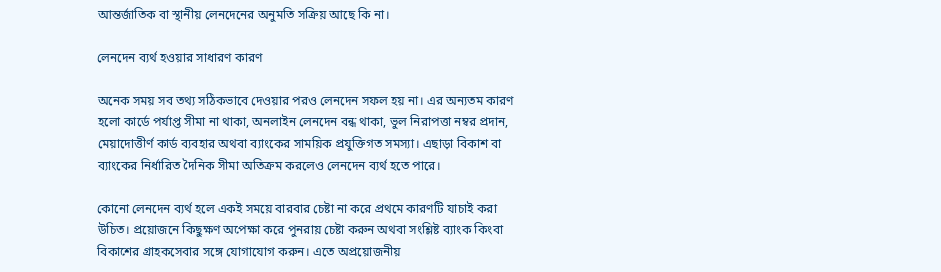আন্তর্জাতিক বা স্থানীয় লেনদেনের অনুমতি সক্রিয় আছে কি না।

লেনদেন ব্যর্থ হওয়ার সাধারণ কারণ

অনেক সময় সব তথ্য সঠিকভাবে দেওয়ার পরও লেনদেন সফল হয় না। এর অন্যতম কারণ হলো কার্ডে পর্যাপ্ত সীমা না থাকা, অনলাইন লেনদেন বন্ধ থাকা, ভুল নিরাপত্তা নম্বর প্রদান, মেয়াদোত্তীর্ণ কার্ড ব্যবহার অথবা ব্যাংকের সাময়িক প্রযুক্তিগত সমস্যা। এছাড়া বিকাশ বা ব্যাংকের নির্ধারিত দৈনিক সীমা অতিক্রম করলেও লেনদেন ব্যর্থ হতে পারে।

কোনো লেনদেন ব্যর্থ হলে একই সময়ে বারবার চেষ্টা না করে প্রথমে কারণটি যাচাই করা উচিত। প্রয়োজনে কিছুক্ষণ অপেক্ষা করে পুনরায় চেষ্টা করুন অথবা সংশ্লিষ্ট ব্যাংক কিংবা বিকাশের গ্রাহকসেবার সঙ্গে যোগাযোগ করুন। এতে অপ্রয়োজনীয়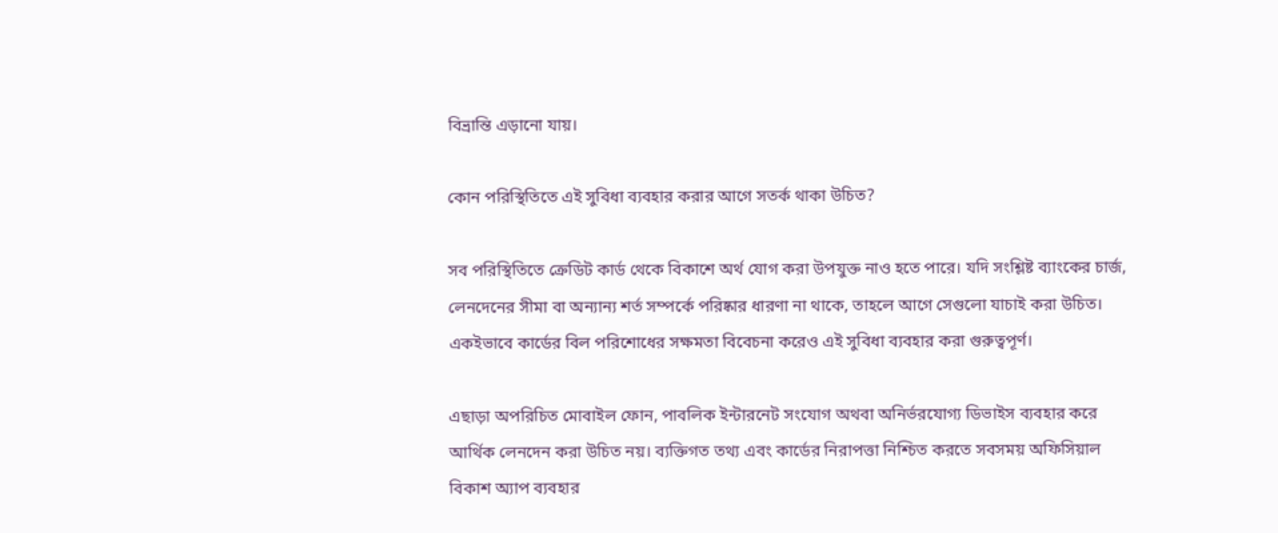বিভ্রান্তি এড়ানো যায়।

কোন পরিস্থিতিতে এই সুবিধা ব্যবহার করার আগে সতর্ক থাকা উচিত?

সব পরিস্থিতিতে ক্রেডিট কার্ড থেকে বিকাশে অর্থ যোগ করা উপযুক্ত নাও হতে পারে। যদি সংশ্লিষ্ট ব্যাংকের চার্জ, লেনদেনের সীমা বা অন্যান্য শর্ত সম্পর্কে পরিষ্কার ধারণা না থাকে, তাহলে আগে সেগুলো যাচাই করা উচিত। একইভাবে কার্ডের বিল পরিশোধের সক্ষমতা বিবেচনা করেও এই সুবিধা ব্যবহার করা গুরুত্বপূর্ণ।

এছাড়া অপরিচিত মোবাইল ফোন, পাবলিক ইন্টারনেট সংযোগ অথবা অনির্ভরযোগ্য ডিভাইস ব্যবহার করে আর্থিক লেনদেন করা উচিত নয়। ব্যক্তিগত তথ্য এবং কার্ডের নিরাপত্তা নিশ্চিত করতে সবসময় অফিসিয়াল বিকাশ অ্যাপ ব্যবহার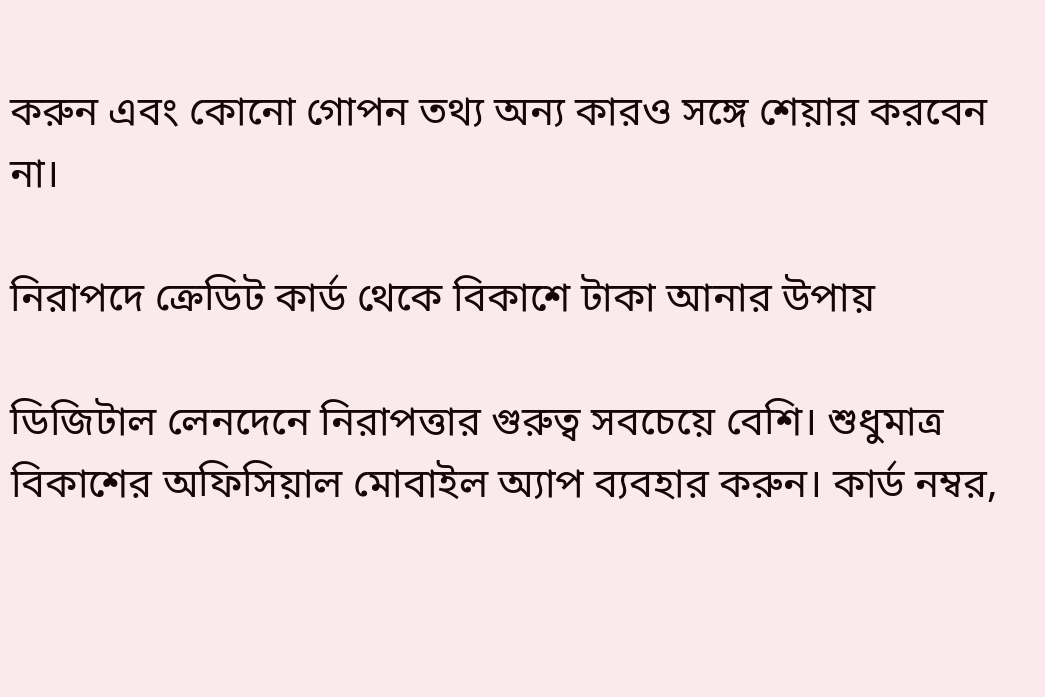করুন এবং কোনো গোপন তথ্য অন্য কারও সঙ্গে শেয়ার করবেন না।

নিরাপদে ক্রেডিট কার্ড থেকে বিকাশে টাকা আনার উপায়

ডিজিটাল লেনদেনে নিরাপত্তার গুরুত্ব সবচেয়ে বেশি। শুধুমাত্র বিকাশের অফিসিয়াল মোবাইল অ্যাপ ব্যবহার করুন। কার্ড নম্বর,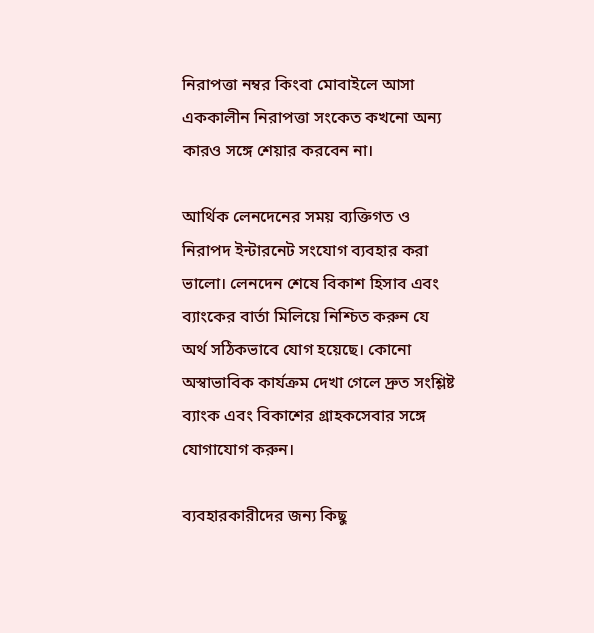নিরাপত্তা নম্বর কিংবা মোবাইলে আসা এককালীন নিরাপত্তা সংকেত কখনো অন্য কারও সঙ্গে শেয়ার করবেন না।

আর্থিক লেনদেনের সময় ব্যক্তিগত ও নিরাপদ ইন্টারনেট সংযোগ ব্যবহার করা ভালো। লেনদেন শেষে বিকাশ হিসাব এবং ব্যাংকের বার্তা মিলিয়ে নিশ্চিত করুন যে অর্থ সঠিকভাবে যোগ হয়েছে। কোনো অস্বাভাবিক কার্যক্রম দেখা গেলে দ্রুত সংশ্লিষ্ট ব্যাংক এবং বিকাশের গ্রাহকসেবার সঙ্গে যোগাযোগ করুন।

ব্যবহারকারীদের জন্য কিছু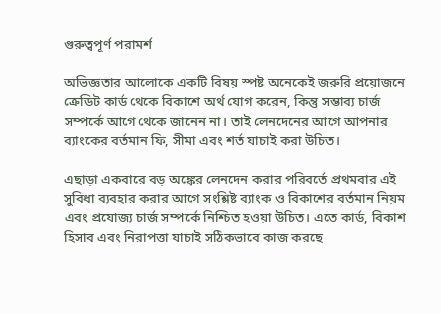গুরুত্বপূর্ণ পরামর্শ

অভিজ্ঞতার আলোকে একটি বিষয় স্পষ্ট অনেকেই জরুরি প্রয়োজনে ক্রেডিট কার্ড থেকে বিকাশে অর্থ যোগ করেন, কিন্তু সম্ভাব্য চার্জ সম্পর্কে আগে থেকে জানেন না। তাই লেনদেনের আগে আপনার ব্যাংকের বর্তমান ফি, সীমা এবং শর্ত যাচাই করা উচিত।

এছাড়া একবারে বড় অঙ্কের লেনদেন করার পরিবর্তে প্রথমবার এই সুবিধা ব্যবহার করার আগে সংশ্লিষ্ট ব্যাংক ও বিকাশের বর্তমান নিয়ম এবং প্রযোজ্য চার্জ সম্পর্কে নিশ্চিত হওয়া উচিত। এতে কার্ড, বিকাশ হিসাব এবং নিরাপত্তা যাচাই সঠিকভাবে কাজ করছে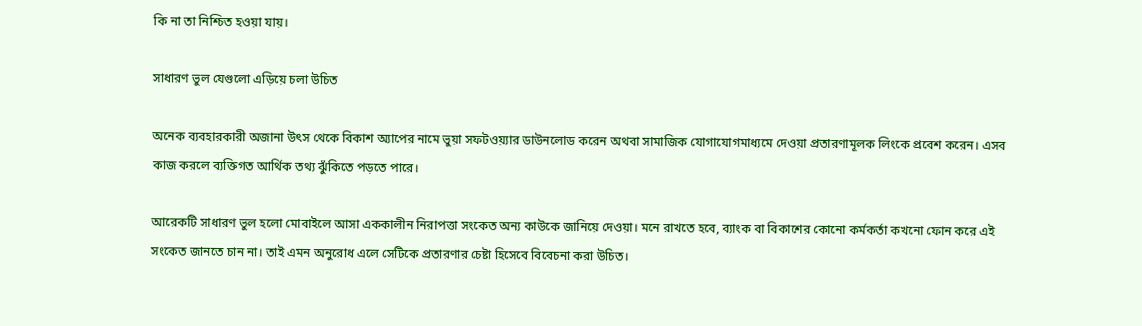কি না তা নিশ্চিত হওয়া যায়।

সাধারণ ভুল যেগুলো এড়িয়ে চলা উচিত

অনেক ব্যবহারকারী অজানা উৎস থেকে বিকাশ অ্যাপের নামে ভুয়া সফটওয়্যার ডাউনলোড করেন অথবা সামাজিক যোগাযোগমাধ্যমে দেওয়া প্রতারণামূলক লিংকে প্রবেশ করেন। এসব কাজ করলে ব্যক্তিগত আর্থিক তথ্য ঝুঁকিতে পড়তে পারে।

আরেকটি সাধারণ ভুল হলো মোবাইলে আসা এককালীন নিরাপত্তা সংকেত অন্য কাউকে জানিয়ে দেওয়া। মনে রাখতে হবে, ব্যাংক বা বিকাশের কোনো কর্মকর্তা কখনো ফোন করে এই সংকেত জানতে চান না। তাই এমন অনুরোধ এলে সেটিকে প্রতারণার চেষ্টা হিসেবে বিবেচনা করা উচিত।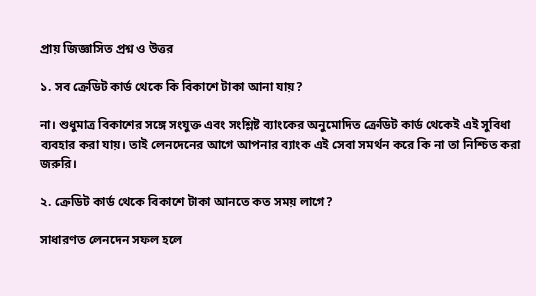প্রায় জিজ্ঞাসিত প্রশ্ন ও উত্তর

১. সব ক্রেডিট কার্ড থেকে কি বিকাশে টাকা আনা যায়?

না। শুধুমাত্র বিকাশের সঙ্গে সংযুক্ত এবং সংশ্লিষ্ট ব্যাংকের অনুমোদিত ক্রেডিট কার্ড থেকেই এই সুবিধা ব্যবহার করা যায়। তাই লেনদেনের আগে আপনার ব্যাংক এই সেবা সমর্থন করে কি না তা নিশ্চিত করা জরুরি।

২. ক্রেডিট কার্ড থেকে বিকাশে টাকা আনতে কত সময় লাগে?

সাধারণত লেনদেন সফল হলে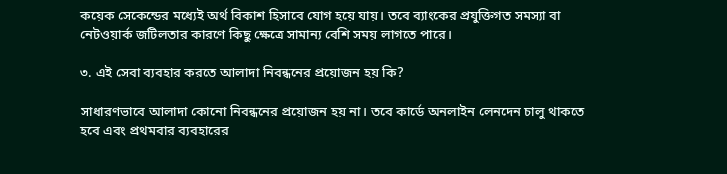কয়েক সেকেন্ডের মধ্যেই অর্থ বিকাশ হিসাবে যোগ হয়ে যায়। তবে ব্যাংকের প্রযুক্তিগত সমস্যা বা নেটওয়ার্ক জটিলতার কারণে কিছু ক্ষেত্রে সামান্য বেশি সময় লাগতে পারে।

৩. এই সেবা ব্যবহার করতে আলাদা নিবন্ধনের প্রয়োজন হয় কি?

সাধারণভাবে আলাদা কোনো নিবন্ধনের প্রয়োজন হয় না। তবে কার্ডে অনলাইন লেনদেন চালু থাকতে হবে এবং প্রথমবার ব্যবহারের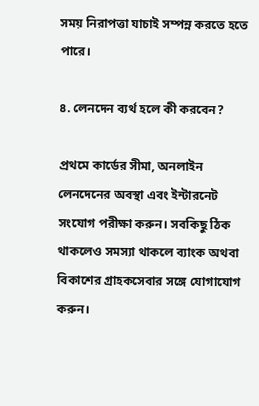সময় নিরাপত্তা যাচাই সম্পন্ন করতে হতে পারে।

৪. লেনদেন ব্যর্থ হলে কী করবেন?

প্রথমে কার্ডের সীমা, অনলাইন লেনদেনের অবস্থা এবং ইন্টারনেট সংযোগ পরীক্ষা করুন। সবকিছু ঠিক থাকলেও সমস্যা থাকলে ব্যাংক অথবা বিকাশের গ্রাহকসেবার সঙ্গে যোগাযোগ করুন।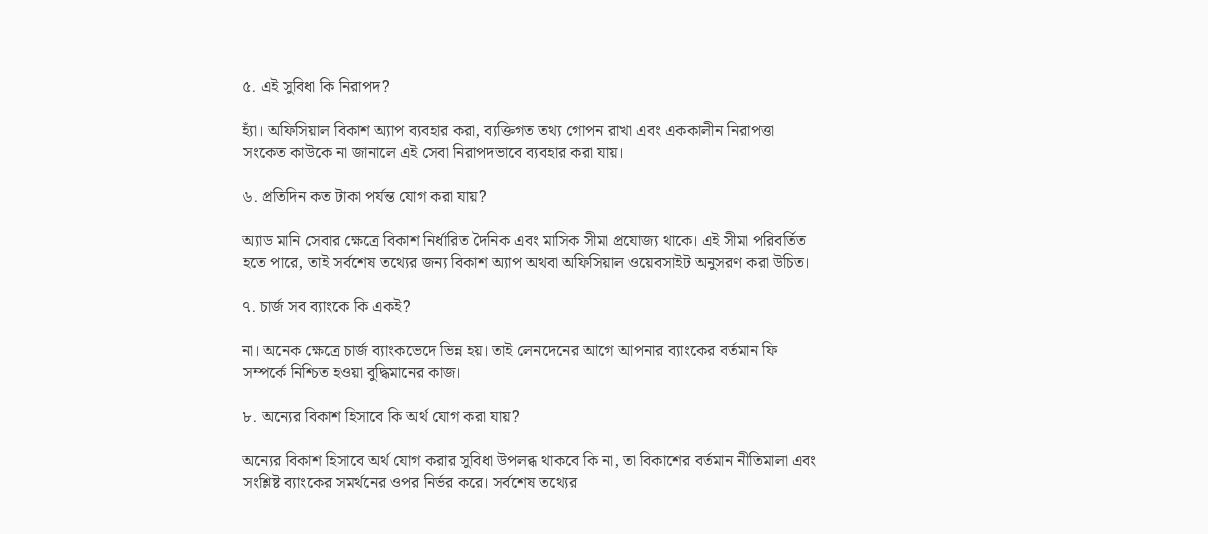৫. এই সুবিধা কি নিরাপদ?

হ্যাঁ। অফিসিয়াল বিকাশ অ্যাপ ব্যবহার করা, ব্যক্তিগত তথ্য গোপন রাখা এবং এককালীন নিরাপত্তা সংকেত কাউকে না জানালে এই সেবা নিরাপদভাবে ব্যবহার করা যায়।

৬. প্রতিদিন কত টাকা পর্যন্ত যোগ করা যায়?

অ্যাড মানি সেবার ক্ষেত্রে বিকাশ নির্ধারিত দৈনিক এবং মাসিক সীমা প্রযোজ্য থাকে। এই সীমা পরিবর্তিত হতে পারে, তাই সর্বশেষ তথ্যের জন্য বিকাশ অ্যাপ অথবা অফিসিয়াল ওয়েবসাইট অনুসরণ করা উচিত।

৭. চার্জ সব ব্যাংকে কি একই?

না। অনেক ক্ষেত্রে চার্জ ব্যাংকভেদে ভিন্ন হয়। তাই লেনদেনের আগে আপনার ব্যাংকের বর্তমান ফি সম্পর্কে নিশ্চিত হওয়া বুদ্ধিমানের কাজ।

৮. অন্যের বিকাশ হিসাবে কি অর্থ যোগ করা যায়?

অন্যের বিকাশ হিসাবে অর্থ যোগ করার সুবিধা উপলব্ধ থাকবে কি না, তা বিকাশের বর্তমান নীতিমালা এবং সংশ্লিষ্ট ব্যাংকের সমর্থনের ওপর নির্ভর করে। সর্বশেষ তথ্যের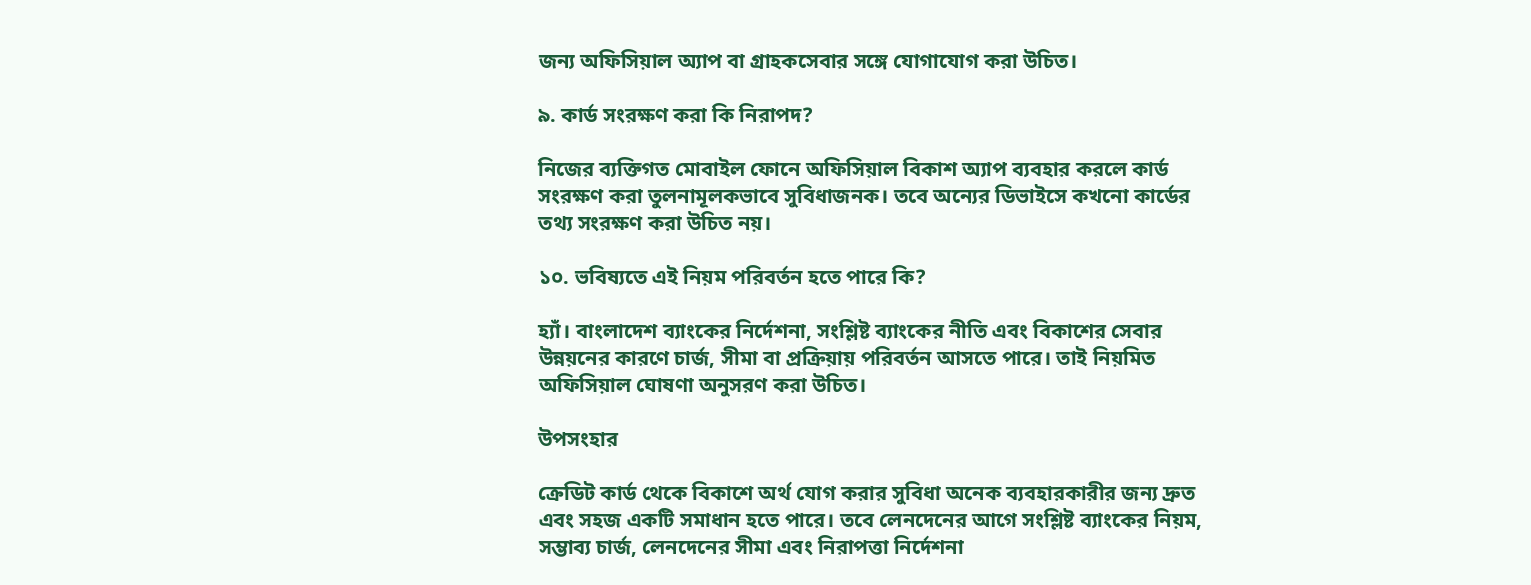জন্য অফিসিয়াল অ্যাপ বা গ্রাহকসেবার সঙ্গে যোগাযোগ করা উচিত।

৯. কার্ড সংরক্ষণ করা কি নিরাপদ?

নিজের ব্যক্তিগত মোবাইল ফোনে অফিসিয়াল বিকাশ অ্যাপ ব্যবহার করলে কার্ড সংরক্ষণ করা তুলনামূলকভাবে সুবিধাজনক। তবে অন্যের ডিভাইসে কখনো কার্ডের তথ্য সংরক্ষণ করা উচিত নয়।

১০. ভবিষ্যতে এই নিয়ম পরিবর্তন হতে পারে কি?

হ্যাঁ। বাংলাদেশ ব্যাংকের নির্দেশনা, সংশ্লিষ্ট ব্যাংকের নীতি এবং বিকাশের সেবার উন্নয়নের কারণে চার্জ, সীমা বা প্রক্রিয়ায় পরিবর্তন আসতে পারে। তাই নিয়মিত অফিসিয়াল ঘোষণা অনুসরণ করা উচিত।

উপসংহার

ক্রেডিট কার্ড থেকে বিকাশে অর্থ যোগ করার সুবিধা অনেক ব্যবহারকারীর জন্য দ্রুত এবং সহজ একটি সমাধান হতে পারে। তবে লেনদেনের আগে সংশ্লিষ্ট ব্যাংকের নিয়ম, সম্ভাব্য চার্জ, লেনদেনের সীমা এবং নিরাপত্তা নির্দেশনা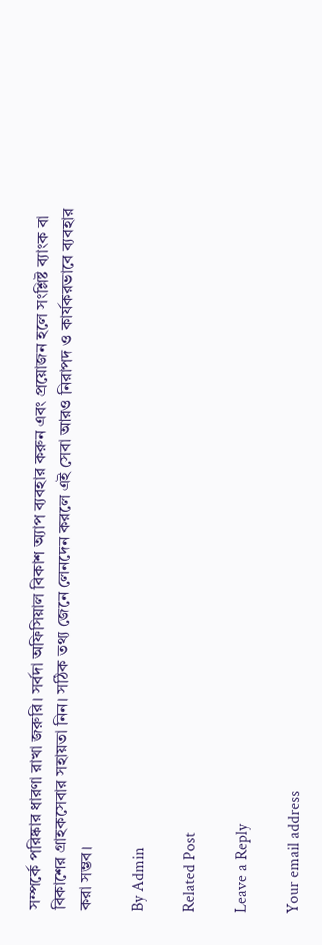সম্পর্কে পরিষ্কার ধারণা রাখা জরুরি। সর্বদা অফিসিয়াল বিকাশ অ্যাপ ব্যবহার করুন এবং প্রয়োজন হলে সংশ্লিষ্ট ব্যাংক বা বিকাশের গ্রাহকসেবার সহায়তা নিন। সঠিক তথ্য জেনে লেনদেন করলে এই সেবা আরও নিরাপদ ও কার্যকরভাবে ব্যবহার করা সম্ভব।

By Admin

Related Post

Leave a Reply

Your email address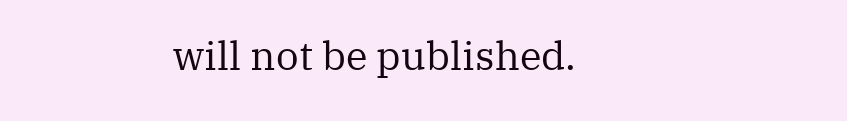will not be published.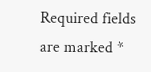Required fields are marked *